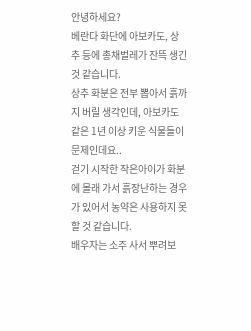안녕하세요?
베란다 화단에 아보카도, 상추 등에 총채벌레가 잔뜩 생긴 것 같습니다.
상추 화분은 전부 뽑아서 흙까지 버릴 생각인데, 아보카도같은 1년 이상 키운 식물들이 문제인데요..
걷기 시작한 작은아이가 화분에 몰래 가서 흙장난하는 경우가 있어서 농약은 사용하지 못할 것 같습니다.
배우자는 소주 사서 뿌려보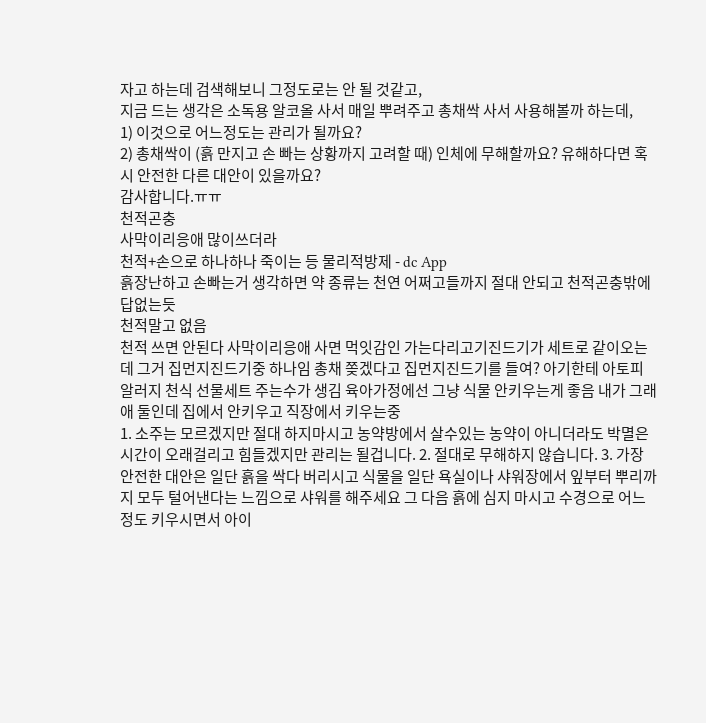자고 하는데 검색해보니 그정도로는 안 될 것같고,
지금 드는 생각은 소독용 알코올 사서 매일 뿌려주고 총채싹 사서 사용해볼까 하는데,
1) 이것으로 어느정도는 관리가 될까요?
2) 총채싹이 (흙 만지고 손 빠는 상황까지 고려할 때) 인체에 무해할까요? 유해하다면 혹시 안전한 다른 대안이 있을까요?
감사합니다.ㅠㅠ
천적곤충
사막이리응애 많이쓰더라
천적+손으로 하나하나 죽이는 등 물리적방제 - dc App
흙장난하고 손빠는거 생각하면 약 종류는 천연 어쩌고들까지 절대 안되고 천적곤충밖에 답없는듯
천적말고 없음
천적 쓰면 안된다 사막이리응애 사면 먹잇감인 가는다리고기진드기가 세트로 같이오는데 그거 집먼지진드기중 하나임 총채 쫒겠다고 집먼지진드기를 들여? 아기한테 아토피 알러지 천식 선물세트 주는수가 생김 육아가정에선 그냥 식물 안키우는게 좋음 내가 그래 애 둘인데 집에서 안키우고 직장에서 키우는중
1. 소주는 모르겠지만 절대 하지마시고 농약방에서 살수있는 농약이 아니더라도 박멸은 시간이 오래걸리고 힘들겠지만 관리는 될겁니다. 2. 절대로 무해하지 않습니다. 3. 가장 안전한 대안은 일단 흙을 싹다 버리시고 식물을 일단 욕실이나 샤워장에서 잎부터 뿌리까지 모두 털어낸다는 느낌으로 샤워를 해주세요 그 다음 흙에 심지 마시고 수경으로 어느정도 키우시면서 아이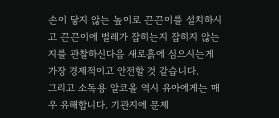손이 닿지 않는 높이로 끈끈이를 설치하시고 끈끈이에 벌레가 잡히는지 잡히지 않는지를 관찰하신다음 새로흙에 심으시는게 가장 경제적이고 안전할 것 같습니다.
그리고 소독용 알코올 역시 유아에게는 매우 유해합니다. 기관지에 문제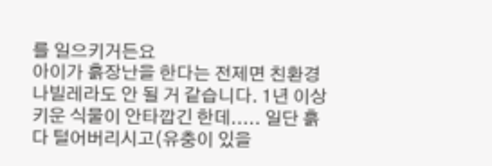를 일으키거든요
아이가 흙장난을 한다는 전제면 친환경 나빌레라도 안 될 거 같습니다. 1년 이상 키운 식물이 안타깝긴 한데..... 일단 흙 다 털어버리시고(유충이 있을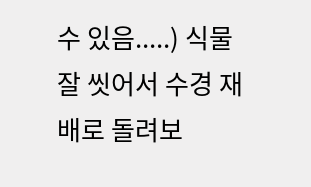수 있음.....) 식물 잘 씻어서 수경 재배로 돌려보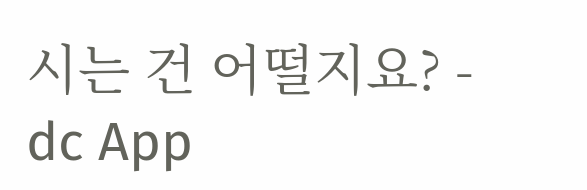시는 건 어떨지요? - dc App